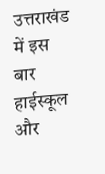उत्तराखंड में इस बार हाईस्कूल और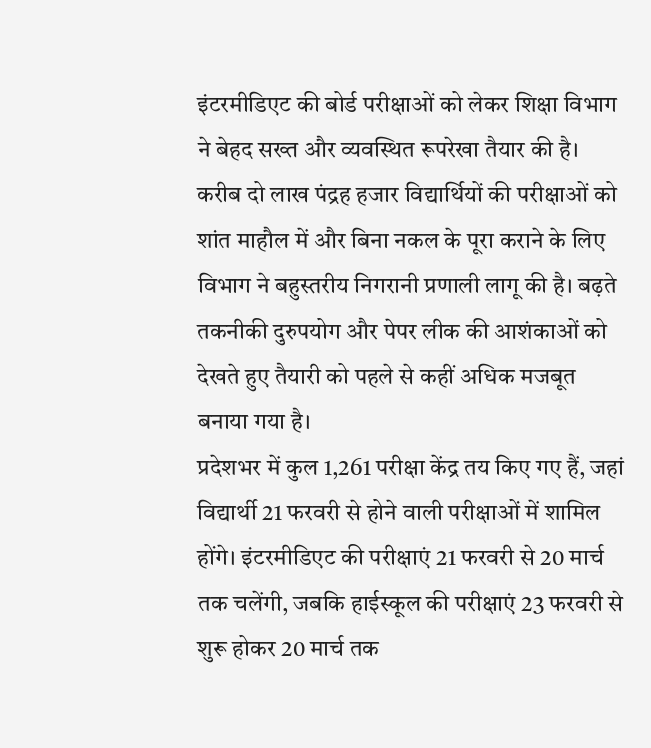इंटरमीडिएट की बोर्ड परीक्षाओं को लेकर शिक्षा विभाग ने बेहद सख्त और व्यवस्थित रूपरेखा तैयार की है। करीब दो लाख पंद्रह हजार विद्यार्थियों की परीक्षाओं को शांत माहौल में और बिना नकल के पूरा कराने के लिए विभाग ने बहुस्तरीय निगरानी प्रणाली लागू की है। बढ़ते तकनीकी दुरुपयोग और पेपर लीक की आशंकाओं को देखते हुए तैयारी को पहले से कहीं अधिक मजबूत बनाया गया है।
प्रदेशभर में कुल 1,261 परीक्षा केंद्र तय किए गए हैं, जहां विद्यार्थी 21 फरवरी से होने वाली परीक्षाओं में शामिल होंगे। इंटरमीडिएट की परीक्षाएं 21 फरवरी से 20 मार्च तक चलेंगी, जबकि हाईस्कूल की परीक्षाएं 23 फरवरी से शुरू होकर 20 मार्च तक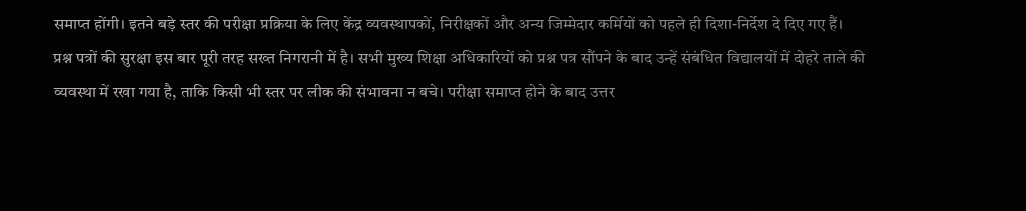समाप्त होंगी। इतने बड़े स्तर की परीक्षा प्रक्रिया के लिए केंद्र व्यवस्थापकों, निरीक्षकों और अन्य जिम्मेदार कर्मियों को पहले ही दिशा-निर्देश दे दिए गए हैं।
प्रश्न पत्रों की सुरक्षा इस बार पूरी तरह सख्त निगरानी में है। सभी मुख्य शिक्षा अधिकारियों को प्रश्न पत्र सौंपने के बाद उन्हें संबंधित विद्यालयों में दोहरे ताले की व्यवस्था में रखा गया है, ताकि किसी भी स्तर पर लीक की संभावना न बचे। परीक्षा समाप्त होने के बाद उत्तर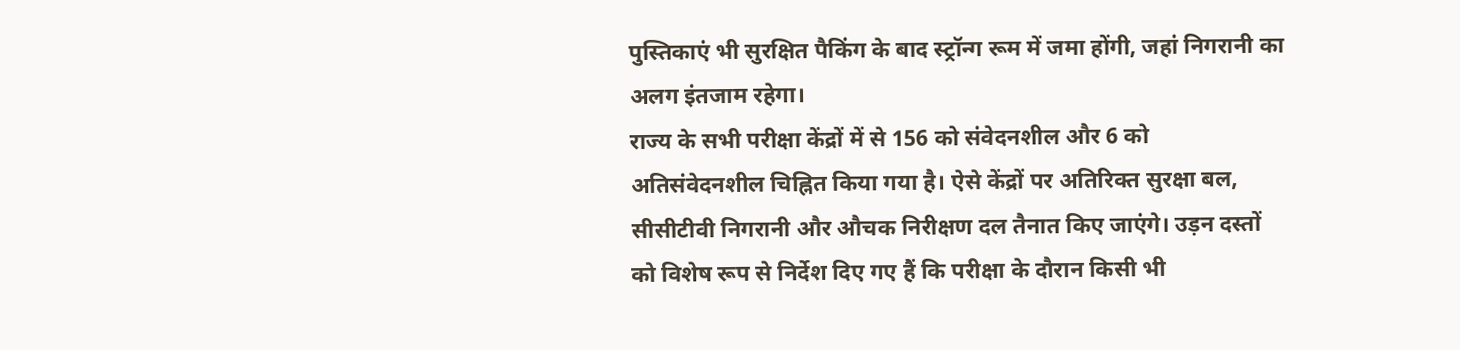पुस्तिकाएं भी सुरक्षित पैकिंग के बाद स्ट्रॉन्ग रूम में जमा होंगी, जहां निगरानी का अलग इंतजाम रहेगा।
राज्य के सभी परीक्षा केंद्रों में से 156 को संवेदनशील और 6 को अतिसंवेदनशील चिह्नित किया गया है। ऐसे केंद्रों पर अतिरिक्त सुरक्षा बल, सीसीटीवी निगरानी और औचक निरीक्षण दल तैनात किए जाएंगे। उड़न दस्तों को विशेष रूप से निर्देश दिए गए हैं कि परीक्षा के दौरान किसी भी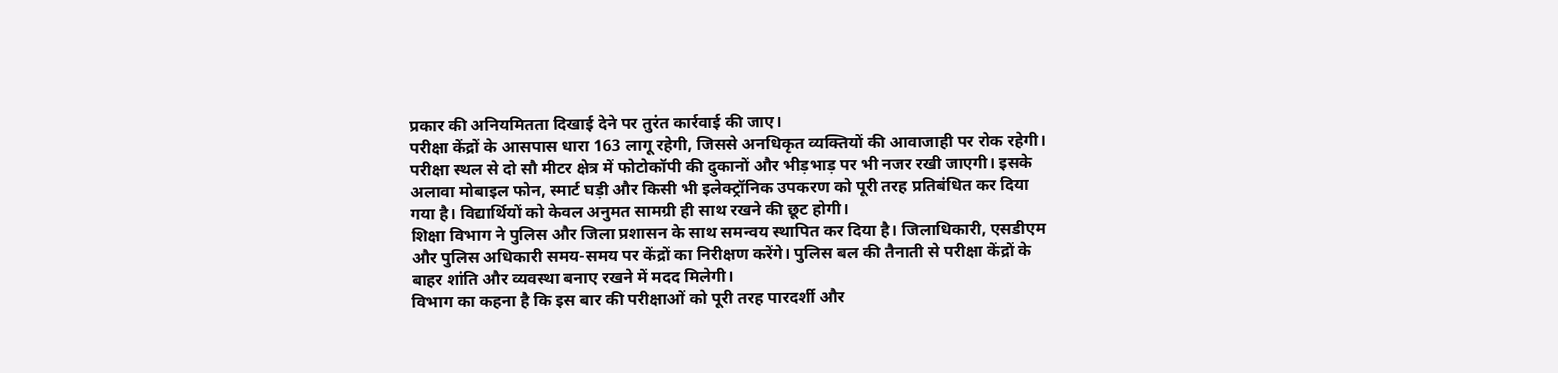प्रकार की अनियमितता दिखाई देने पर तुरंत कार्रवाई की जाए।
परीक्षा केंद्रों के आसपास धारा 163 लागू रहेगी, जिससे अनधिकृत व्यक्तियों की आवाजाही पर रोक रहेगी। परीक्षा स्थल से दो सौ मीटर क्षेत्र में फोटोकॉपी की दुकानों और भीड़भाड़ पर भी नजर रखी जाएगी। इसके अलावा मोबाइल फोन, स्मार्ट घड़ी और किसी भी इलेक्ट्रॉनिक उपकरण को पूरी तरह प्रतिबंधित कर दिया गया है। विद्यार्थियों को केवल अनुमत सामग्री ही साथ रखने की छूट होगी।
शिक्षा विभाग ने पुलिस और जिला प्रशासन के साथ समन्वय स्थापित कर दिया है। जिलाधिकारी, एसडीएम और पुलिस अधिकारी समय-समय पर केंद्रों का निरीक्षण करेंगे। पुलिस बल की तैनाती से परीक्षा केंद्रों के बाहर शांति और व्यवस्था बनाए रखने में मदद मिलेगी।
विभाग का कहना है कि इस बार की परीक्षाओं को पूरी तरह पारदर्शी और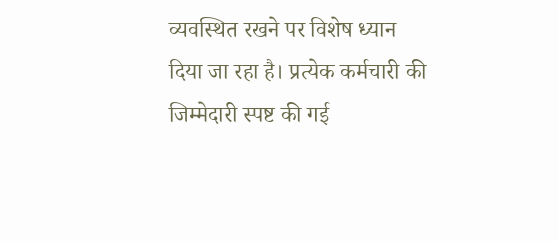व्यवस्थित रखने पर विशेष ध्यान दिया जा रहा है। प्रत्येक कर्मचारी की जिम्मेदारी स्पष्ट की गई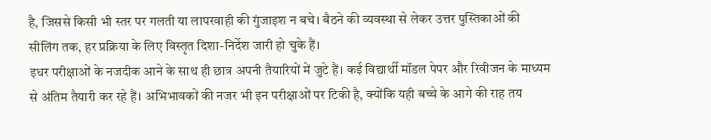है, जिससे किसी भी स्तर पर गलती या लापरवाही की गुंजाइश न बचे। बैठने की व्यवस्था से लेकर उत्तर पुस्तिकाओं की सीलिंग तक, हर प्रक्रिया के लिए विस्तृत दिशा-निर्देश जारी हो चुके हैं।
इधर परीक्षाओं के नजदीक आने के साथ ही छात्र अपनी तैयारियों में जुटे हैं। कई विद्यार्थी मॉडल पेपर और रिवीजन के माध्यम से अंतिम तैयारी कर रहे हैं। अभिभावकों की नजर भी इन परीक्षाओं पर टिकी है, क्योंकि यही बच्चे के आगे की राह तय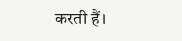करती हैं।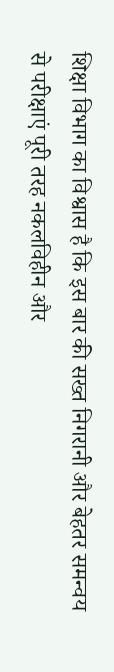शिक्षा विभाग का विश्वास है कि इस बार की सख्त निगरानी और बेहतर समन्वय से परीक्षाएं पूरी तरह नकलविहीन और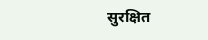सुरक्षित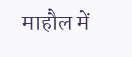माहौल में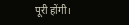पूरी होंगी।